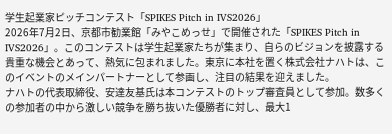学生起業家ピッチコンテスト「SPIKES Pitch in IVS2026」
2026年7月2日、京都市勧業館「みやこめっせ」で開催された「SPIKES Pitch in IVS2026」。このコンテストは学生起業家たちが集まり、自らのビジョンを披露する貴重な機会とあって、熱気に包まれました。東京に本社を置く株式会社ナハトは、このイベントのメインパートナーとして参画し、注目の結果を迎えました。
ナハトの代表取締役、安達友基氏は本コンテストのトップ審査員として参加。数多くの参加者の中から激しい競争を勝ち抜いた優勝者に対し、最大1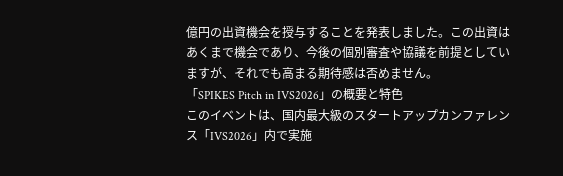億円の出資機会を授与することを発表しました。この出資はあくまで機会であり、今後の個別審査や協議を前提としていますが、それでも高まる期待感は否めません。
「SPIKES Pitch in IVS2026」の概要と特色
このイベントは、国内最大級のスタートアップカンファレンス「IVS2026」内で実施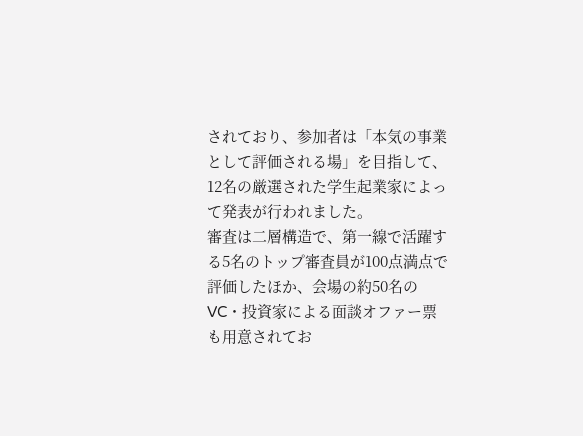されており、参加者は「本気の事業として評価される場」を目指して、12名の厳選された学生起業家によって発表が行われました。
審査は二層構造で、第一線で活躍する5名のトップ審査員が100点満点で評価したほか、会場の約50名のVC・投資家による面談オファー票も用意されてお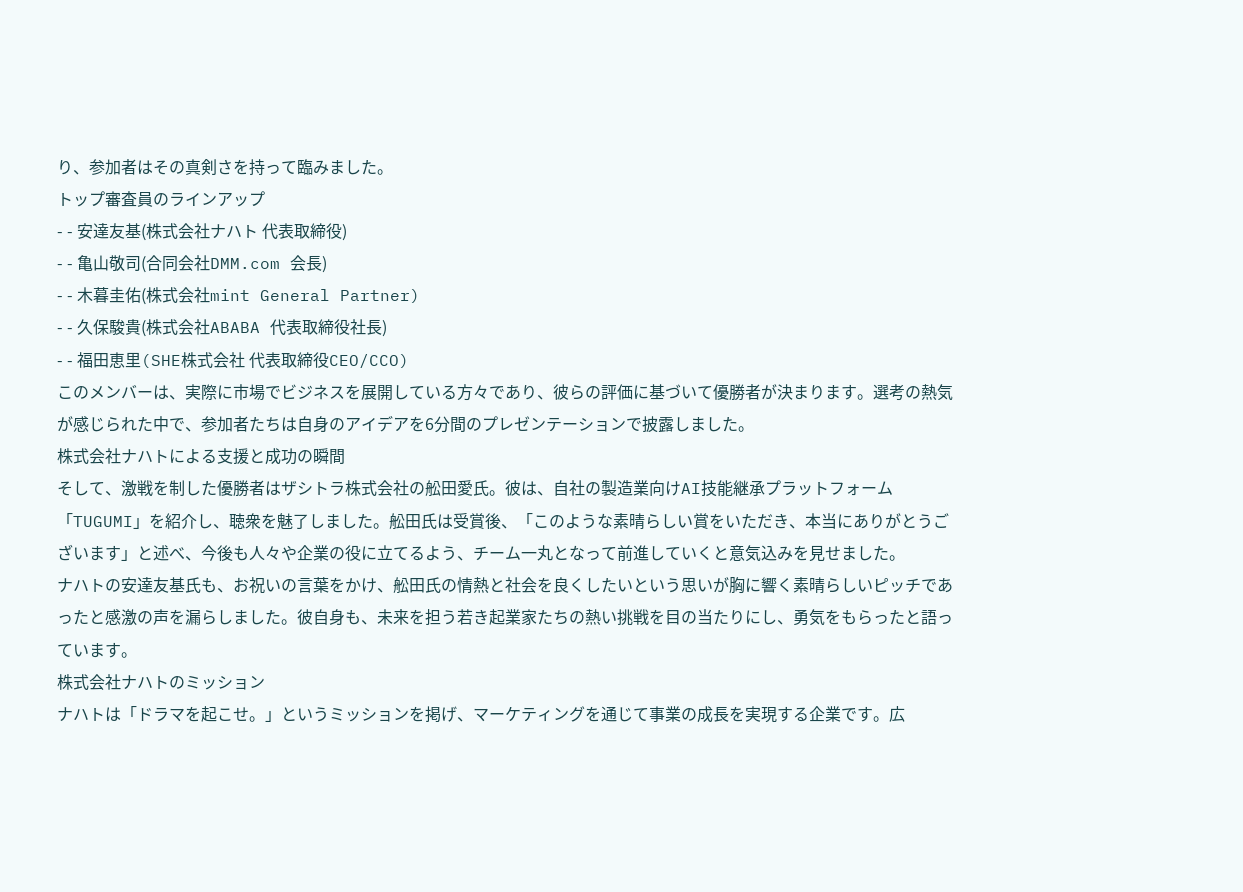り、参加者はその真剣さを持って臨みました。
トップ審査員のラインアップ
- - 安達友基(株式会社ナハト 代表取締役)
- - 亀山敬司(合同会社DMM.com 会長)
- - 木暮圭佑(株式会社mint General Partner)
- - 久保駿貴(株式会社ABABA 代表取締役社長)
- - 福田恵里(SHE株式会社 代表取締役CEO/CCO)
このメンバーは、実際に市場でビジネスを展開している方々であり、彼らの評価に基づいて優勝者が決まります。選考の熱気が感じられた中で、参加者たちは自身のアイデアを6分間のプレゼンテーションで披露しました。
株式会社ナハトによる支援と成功の瞬間
そして、激戦を制した優勝者はザシトラ株式会社の舩田愛氏。彼は、自社の製造業向けAI技能継承プラットフォーム「TUGUMI」を紹介し、聴衆を魅了しました。舩田氏は受賞後、「このような素晴らしい賞をいただき、本当にありがとうございます」と述べ、今後も人々や企業の役に立てるよう、チーム一丸となって前進していくと意気込みを見せました。
ナハトの安達友基氏も、お祝いの言葉をかけ、舩田氏の情熱と社会を良くしたいという思いが胸に響く素晴らしいピッチであったと感激の声を漏らしました。彼自身も、未来を担う若き起業家たちの熱い挑戦を目の当たりにし、勇気をもらったと語っています。
株式会社ナハトのミッション
ナハトは「ドラマを起こせ。」というミッションを掲げ、マーケティングを通じて事業の成長を実現する企業です。広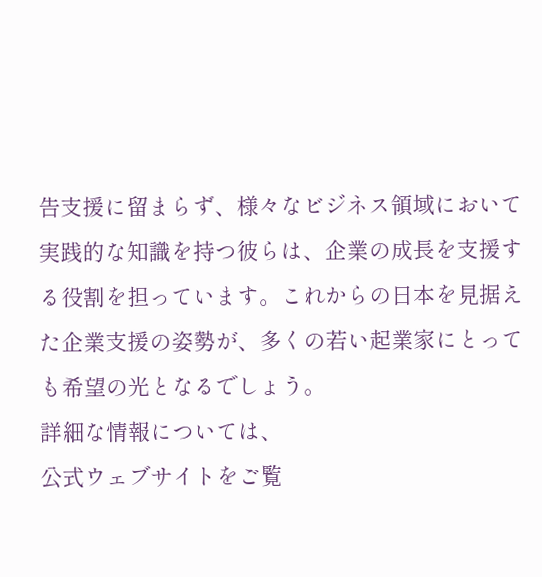告支援に留まらず、様々なビジネス領域において実践的な知識を持つ彼らは、企業の成長を支援する役割を担っています。これからの日本を見据えた企業支援の姿勢が、多くの若い起業家にとっても希望の光となるでしょう。
詳細な情報については、
公式ウェブサイトをご覧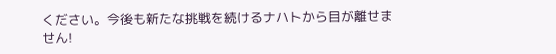ください。今後も新たな挑戦を続けるナハトから目が離せません!